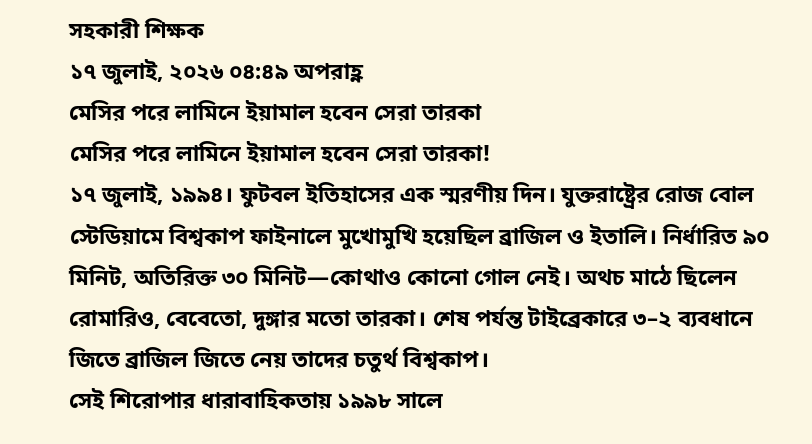সহকারী শিক্ষক
১৭ জুলাই, ২০২৬ ০৪:৪৯ অপরাহ্ণ
মেসির পরে লামিনে ইয়ামাল হবেন সেরা তারকা
মেসির পরে লামিনে ইয়ামাল হবেন সেরা তারকা!
১৭ জুলাই, ১৯৯৪। ফুটবল ইতিহাসের এক স্মরণীয় দিন। যুক্তরাষ্ট্রের রোজ বোল স্টেডিয়ামে বিশ্বকাপ ফাইনালে মুখোমুখি হয়েছিল ব্রাজিল ও ইতালি। নির্ধারিত ৯০ মিনিট, অতিরিক্ত ৩০ মিনিট—কোথাও কোনো গোল নেই। অথচ মাঠে ছিলেন রোমারিও, বেবেতো, দুঙ্গার মতো তারকা। শেষ পর্যন্ত টাইব্রেকারে ৩–২ ব্যবধানে জিতে ব্রাজিল জিতে নেয় তাদের চতুর্থ বিশ্বকাপ।
সেই শিরোপার ধারাবাহিকতায় ১৯৯৮ সালে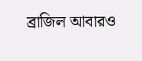ব্রাজিল আবারও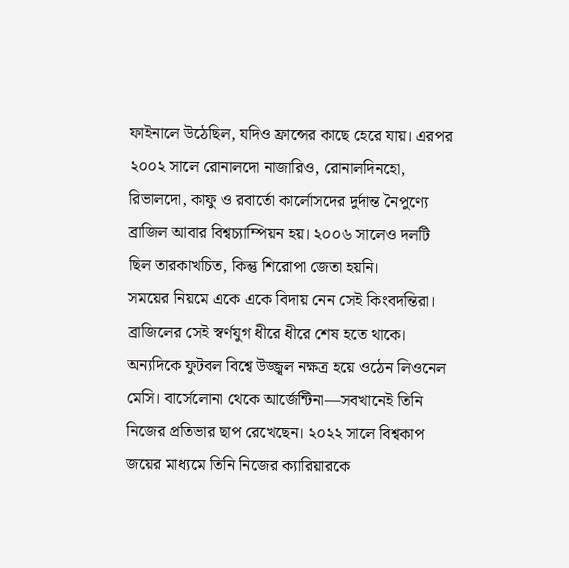ফাইনালে উঠেছিল, যদিও ফ্রান্সের কাছে হেরে যায়। এরপর ২০০২ সালে রোনালদো নাজারিও, রোনালদিনহো, রিভালদো, কাফু ও রবার্তো কার্লোসদের দুর্দান্ত নৈপুণ্যে ব্রাজিল আবার বিশ্বচ্যাম্পিয়ন হয়। ২০০৬ সালেও দলটি ছিল তারকাখচিত, কিন্তু শিরোপা জেতা হয়নি।
সময়ের নিয়মে একে একে বিদায় নেন সেই কিংবদন্তিরা। ব্রাজিলের সেই স্বর্ণযুগ ধীরে ধীরে শেষ হতে থাকে।
অন্যদিকে ফুটবল বিশ্বে উজ্জ্বল নক্ষত্র হয়ে ওঠেন লিওনেল মেসি। বার্সেলোনা থেকে আর্জেন্টিনা—সবখানেই তিনি নিজের প্রতিভার ছাপ রেখেছেন। ২০২২ সালে বিশ্বকাপ জয়ের মাধ্যমে তিনি নিজের ক্যারিয়ারকে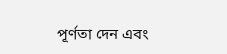পূর্ণতা দেন এবং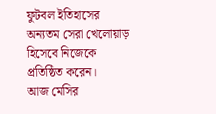ফুটবল ইতিহাসের অন্যতম সেরা খেলোয়াড় হিসেবে নিজেকে প্রতিষ্ঠিত করেন।
আজ মেসির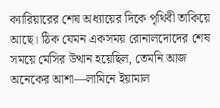ক্যারিয়ারের শেষ অধ্যায়ের দিকে পৃথিবী তাকিয়ে আছে। ঠিক যেমন একসময় রোনালদোদের শেষ সময়ে মেসির উত্থান হয়েছিল, তেমনি আজ অনেকের আশা—লামিনে ইয়ামাল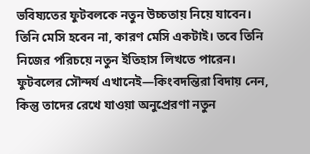ভবিষ্যতের ফুটবলকে নতুন উচ্চতায় নিয়ে যাবেন। তিনি মেসি হবেন না, কারণ মেসি একটাই। তবে তিনি নিজের পরিচয়ে নতুন ইতিহাস লিখতে পারেন।
ফুটবলের সৌন্দর্য এখানেই—কিংবদন্তিরা বিদায় নেন, কিন্তু তাদের রেখে যাওয়া অনুপ্রেরণা নতুন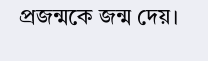প্রজন্মকে জন্ম দেয়।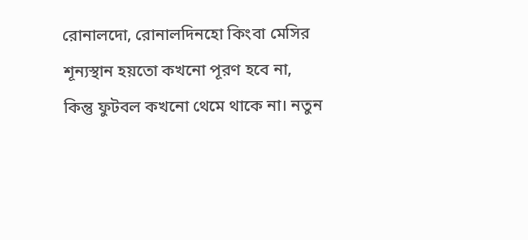রোনালদো, রোনালদিনহো কিংবা মেসির শূন্যস্থান হয়তো কখনো পূরণ হবে না, কিন্তু ফুটবল কখনো থেমে থাকে না। নতুন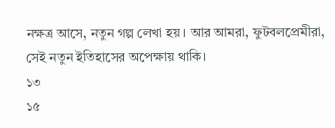নক্ষত্র আসে, নতুন গল্প লেখা হয়। আর আমরা, ফুটবলপ্রেমীরা, সেই নতুন ইতিহাসের অপেক্ষায় থাকি।
১৩
১৫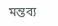মন্তব্য